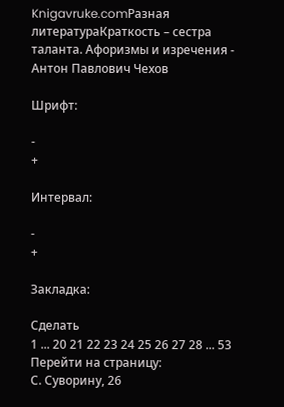Knigavruke.comРазная литератураКраткость – сестра таланта. Афоризмы и изречения - Антон Павлович Чехов

Шрифт:

-
+

Интервал:

-
+

Закладка:

Сделать
1 ... 20 21 22 23 24 25 26 27 28 ... 53
Перейти на страницу:
С. Суворину, 26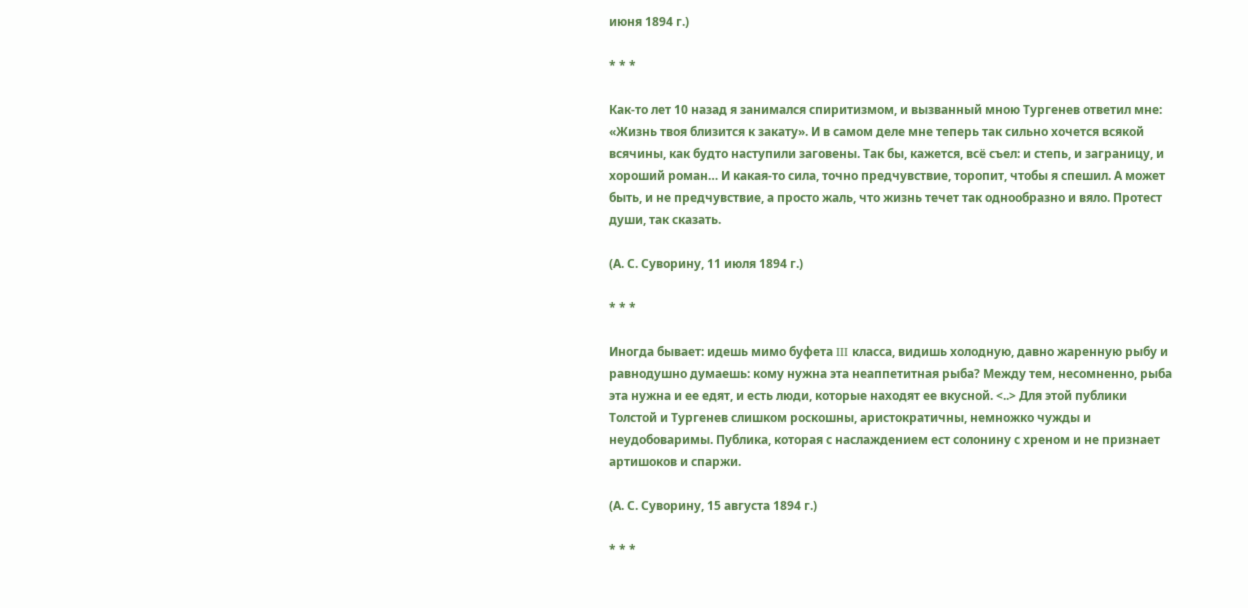июня 1894 г.)

* * *

Как-то лет 10 назад я занимался спиритизмом, и вызванный мною Тургенев ответил мне: «Жизнь твоя близится к закату». И в самом деле мне теперь так сильно хочется всякой всячины, как будто наступили заговены. Так бы, кажется, всё съел: и степь, и заграницу, и хороший роман… И какая-то сила, точно предчувствие, торопит, чтобы я спешил. А может быть, и не предчувствие, а просто жаль, что жизнь течет так однообразно и вяло. Протест души, так сказать.

(А. С. Суворину, 11 июля 1894 г.)

* * *

Иногда бывает: идешь мимо буфета III класса, видишь холодную, давно жаренную рыбу и равнодушно думаешь: кому нужна эта неаппетитная рыба? Между тем, несомненно, рыба эта нужна и ее едят, и есть люди, которые находят ее вкусной. <..> Для этой публики Толстой и Тургенев слишком роскошны, аристократичны, немножко чужды и неудобоваримы. Публика, которая с наслаждением ест солонину с хреном и не признает артишоков и спаржи.

(А. С. Суворину, 15 августа 1894 г.)

* * *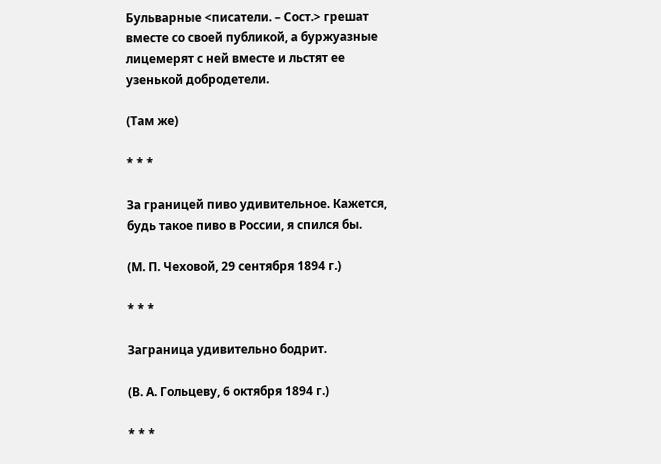Бульварные <писатели. – Сост.> грешат вместе со своей публикой, а буржуазные лицемерят с ней вместе и льстят ее узенькой добродетели.

(Там же)

* * *

За границей пиво удивительное. Кажется, будь такое пиво в России, я спился бы.

(М. П. Чеховой, 29 сентября 1894 г.)

* * *

Заграница удивительно бодрит.

(В. А. Гольцеву, 6 октября 1894 г.)

* * *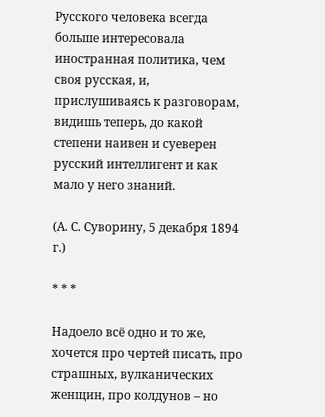Русского человека всегда больше интересовала иностранная политика, чем своя русская, и, прислушиваясь к разговорам, видишь теперь, до какой степени наивен и суеверен русский интеллигент и как мало у него знаний.

(А. С. Суворину, 5 декабря 1894 г.)

* * *

Надоело всё одно и то же, хочется про чертей писать, про страшных, вулканических женщин, про колдунов – но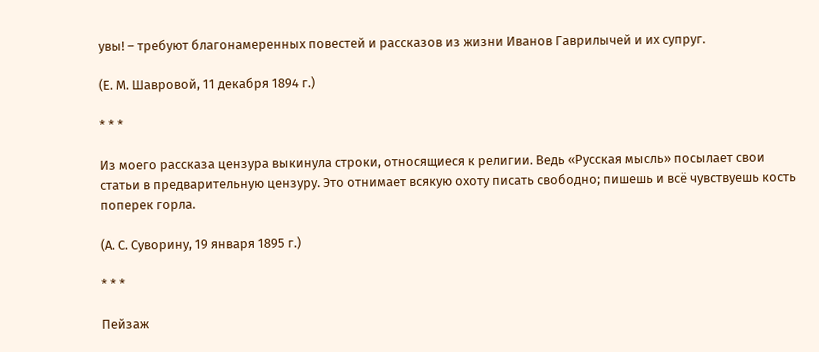увы! – требуют благонамеренных повестей и рассказов из жизни Иванов Гаврилычей и их супруг.

(Е. М. Шавровой, 11 декабря 1894 г.)

* * *

Из моего рассказа цензура выкинула строки, относящиеся к религии. Ведь «Русская мысль» посылает свои статьи в предварительную цензуру. Это отнимает всякую охоту писать свободно; пишешь и всё чувствуешь кость поперек горла.

(А. С. Суворину, 19 января 1895 г.)

* * *

Пейзаж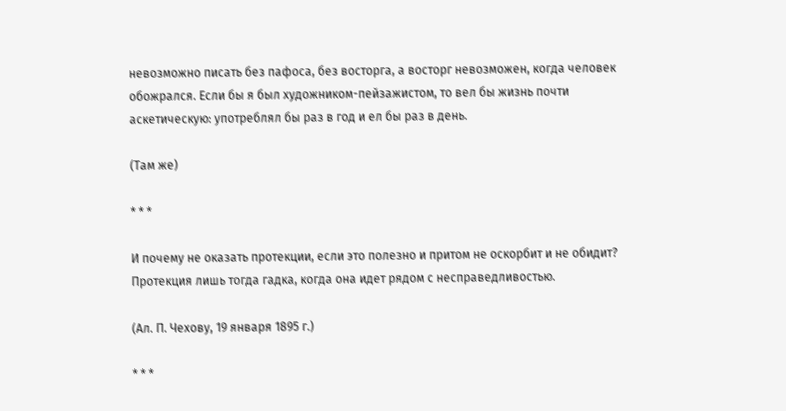невозможно писать без пафоса, без восторга, а восторг невозможен, когда человек обожрался. Если бы я был художником-пейзажистом, то вел бы жизнь почти аскетическую: употреблял бы раз в год и ел бы раз в день.

(Там же)

* * *

И почему не оказать протекции, если это полезно и притом не оскорбит и не обидит? Протекция лишь тогда гадка, когда она идет рядом с несправедливостью.

(Ал. П. Чехову, 19 января 1895 г.)

* * *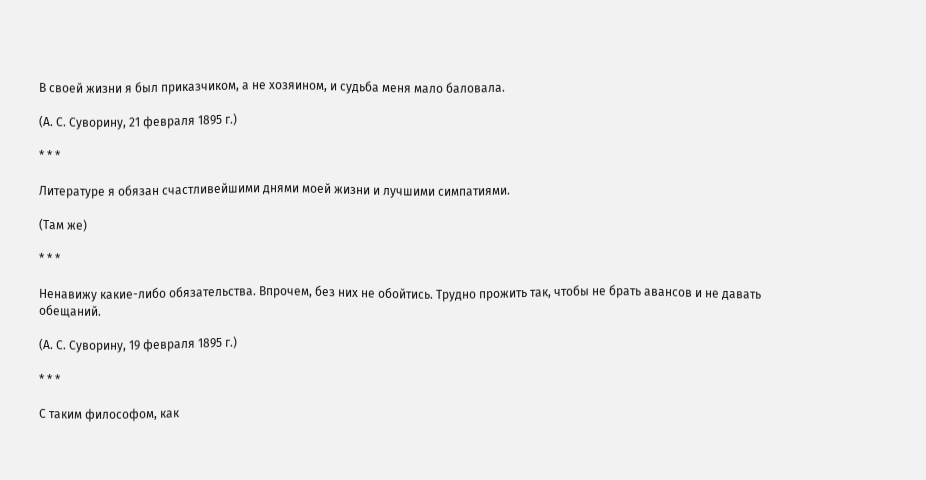В своей жизни я был приказчиком, а не хозяином, и судьба меня мало баловала.

(А. С. Суворину, 21 февраля 1895 г.)

* * *

Литературе я обязан счастливейшими днями моей жизни и лучшими симпатиями.

(Там же)

* * *

Ненавижу какие-либо обязательства. Впрочем, без них не обойтись. Трудно прожить так, чтобы не брать авансов и не давать обещаний.

(А. С. Суворину, 19 февраля 1895 г.)

* * *

С таким философом, как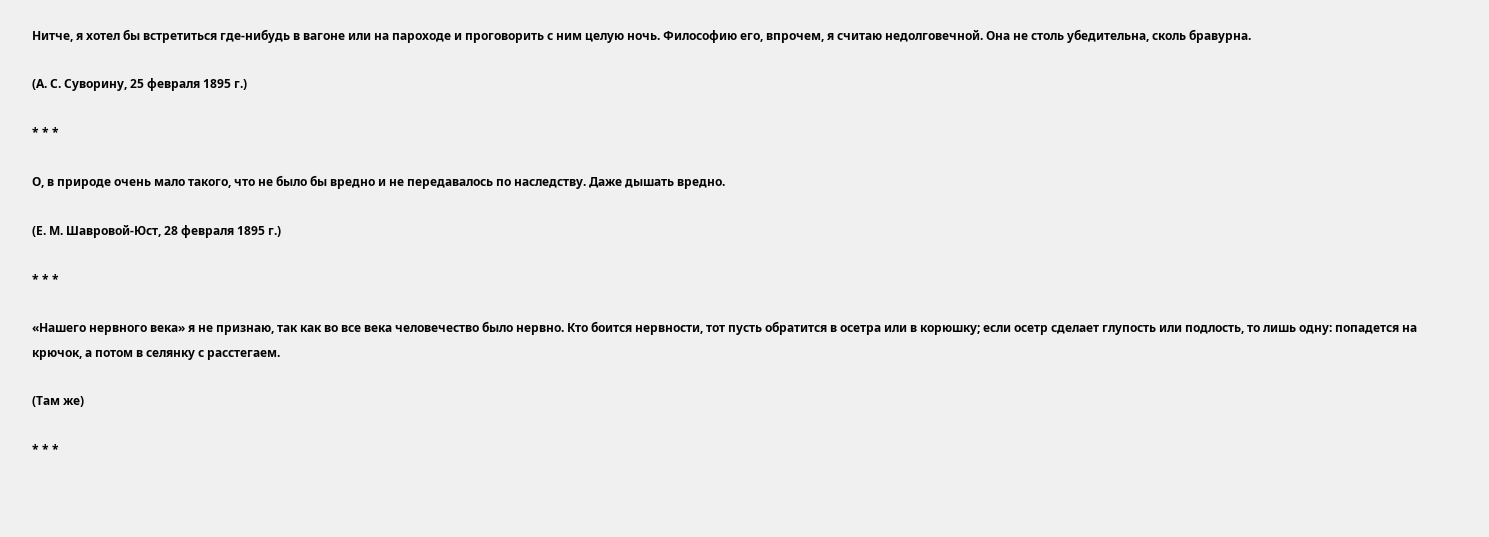Нитче, я хотел бы встретиться где-нибудь в вагоне или на пароходе и проговорить с ним целую ночь. Философию его, впрочем, я считаю недолговечной. Она не столь убедительна, сколь бравурна.

(А. С. Суворину, 25 февраля 1895 г.)

* * *

О, в природе очень мало такого, что не было бы вредно и не передавалось по наследству. Даже дышать вредно.

(Е. М. Шавровой-Юст, 28 февраля 1895 г.)

* * *

«Нашего нервного века» я не признаю, так как во все века человечество было нервно. Кто боится нервности, тот пусть обратится в осетра или в корюшку; если осетр сделает глупость или подлость, то лишь одну: попадется на крючок, а потом в селянку с расстегаем.

(Там же)

* * *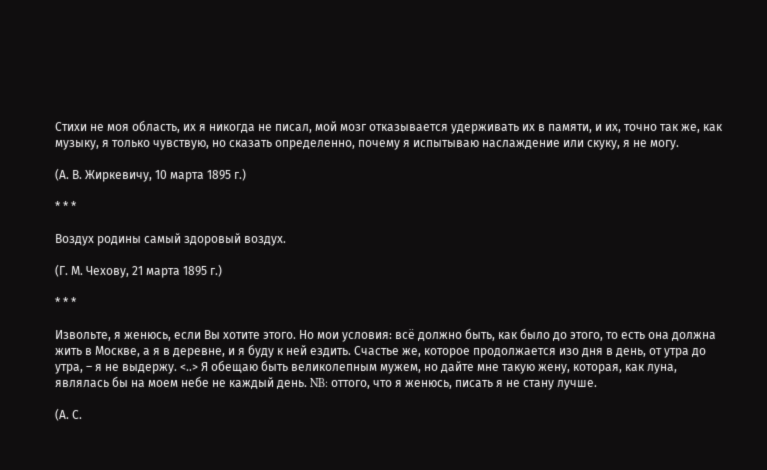Стихи не моя область, их я никогда не писал, мой мозг отказывается удерживать их в памяти, и их, точно так же, как музыку, я только чувствую, но сказать определенно, почему я испытываю наслаждение или скуку, я не могу.

(А. В. Жиркевичу, 10 марта 1895 г.)

* * *

Воздух родины самый здоровый воздух.

(Г. М. Чехову, 21 марта 1895 г.)

* * *

Извольте, я женюсь, если Вы хотите этого. Но мои условия: всё должно быть, как было до этого, то есть она должна жить в Москве, а я в деревне, и я буду к ней ездить. Счастье же, которое продолжается изо дня в день, от утра до утра, – я не выдержу. <..> Я обещаю быть великолепным мужем, но дайте мне такую жену, которая, как луна, являлась бы на моем небе не каждый день. NB: оттого, что я женюсь, писать я не стану лучше.

(А. С.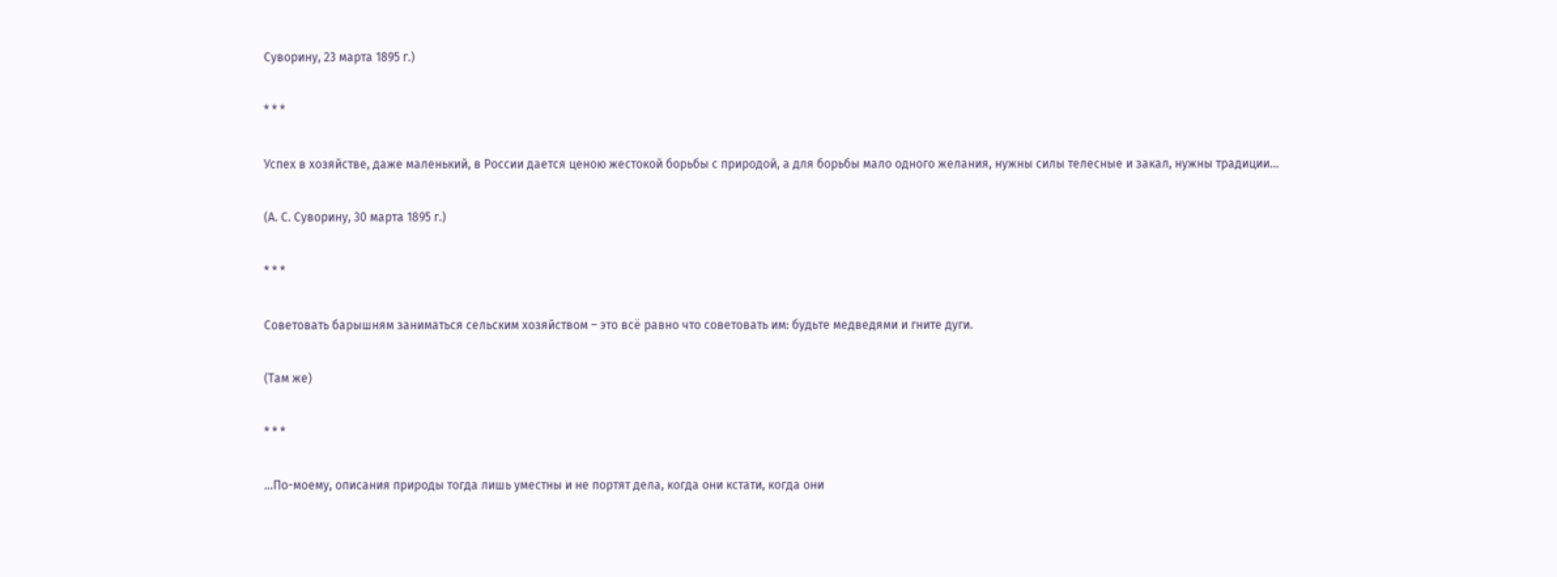Суворину, 23 марта 1895 г.)

* * *

Успех в хозяйстве, даже маленький, в России дается ценою жестокой борьбы с природой, а для борьбы мало одного желания, нужны силы телесные и закал, нужны традиции…

(А. С. Суворину, 30 марта 1895 г.)

* * *

Советовать барышням заниматься сельским хозяйством – это всё равно что советовать им: будьте медведями и гните дуги.

(Там же)

* * *

…По-моему, описания природы тогда лишь уместны и не портят дела, когда они кстати, когда они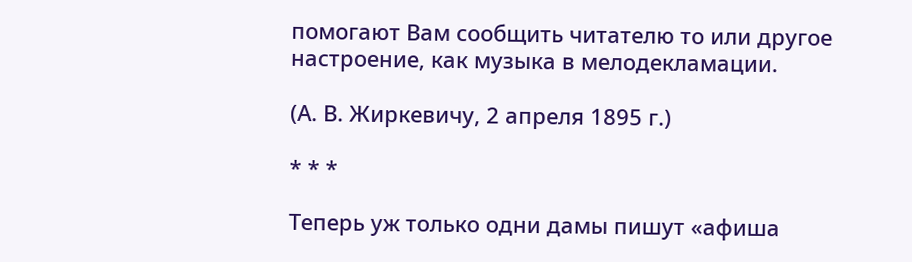помогают Вам сообщить читателю то или другое настроение, как музыка в мелодекламации.

(А. В. Жиркевичу, 2 апреля 1895 г.)

* * *

Теперь уж только одни дамы пишут «афиша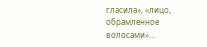гласила», «лицо, обрамленное волосами»…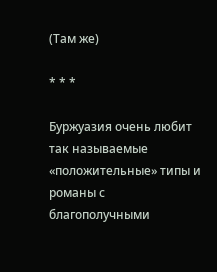(Там же)

* * *

Буржуазия очень любит так называемые «положительные» типы и романы с благополучными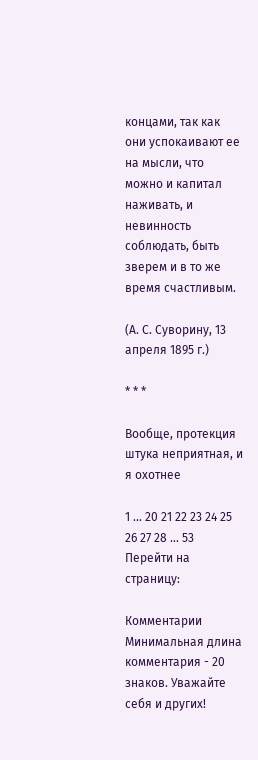концами, так как они успокаивают ее на мысли, что можно и капитал наживать, и невинность соблюдать, быть зверем и в то же время счастливым.

(А. С. Суворину, 13 апреля 1895 г.)

* * *

Вообще, протекция штука неприятная, и я охотнее

1 ... 20 21 22 23 24 25 26 27 28 ... 53
Перейти на страницу:

Комментарии
Минимальная длина комментария - 20 знаков. Уважайте себя и других!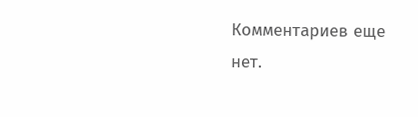Комментариев еще нет.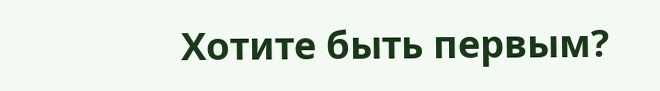Хотите быть первым?